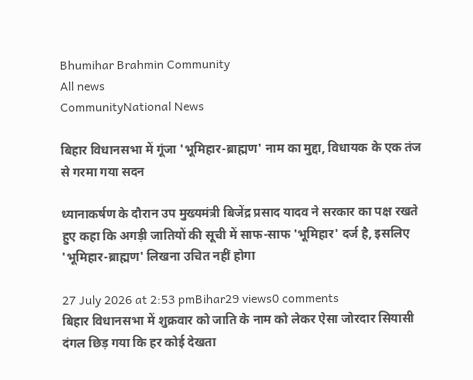Bhumihar Brahmin Community
All news
CommunityNational News

बिहार विधानसभा में गूंजा 'भूमिहार-ब्राह्मण' नाम का मुद्दा, विधायक के एक तंज से गरमा गया सदन

ध्यानाकर्षण के दौरान उप मुख्यमंत्री बिजेंद्र प्रसाद यादव ने सरकार का पक्ष रखते हुए कहा कि अगड़ी जातियों की सूची में साफ-साफ 'भूमिहार' दर्ज है, इसलिए 'भूमिहार-ब्राह्मण' लिखना उचित नहीं होगा

27 July 2026 at 2:53 pmBihar29 views0 comments
बिहार विधानसभा में शुक्रवार को जाति के नाम को लेकर ऐसा जोरदार सियासी दंगल छिड़ गया कि हर कोई देखता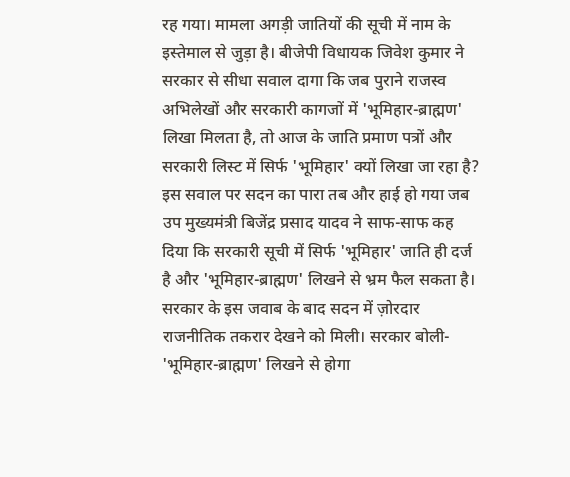रह गया। मामला अगड़ी जातियों की सूची में नाम के इस्तेमाल से जुड़ा है। बीजेपी विधायक जिवेश कुमार ने सरकार से सीधा सवाल दागा कि जब पुराने राजस्व अभिलेखों और सरकारी कागजों में 'भूमिहार-ब्राह्मण' लिखा मिलता है, तो आज के जाति प्रमाण पत्रों और सरकारी लिस्ट में सिर्फ 'भूमिहार' क्यों लिखा जा रहा है? इस सवाल पर सदन का पारा तब और हाई हो गया जब उप मुख्यमंत्री बिजेंद्र प्रसाद यादव ने साफ-साफ कह दिया कि सरकारी सूची में सिर्फ 'भूमिहार' जाति ही दर्ज है और 'भूमिहार-ब्राह्मण' लिखने से भ्रम फैल सकता है। सरकार के इस जवाब के बाद सदन में ज़ोरदार राजनीतिक तकरार देखने को मिली। सरकार बोली- 'भूमिहार-ब्राह्मण' लिखने से होगा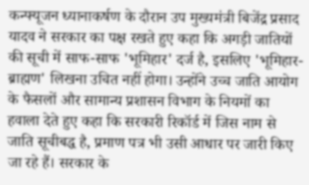कन्फ्यूजन ध्यानाकर्षण के दौरान उप मुख्यमंत्री बिजेंद्र प्रसाद यादव ने सरकार का पक्ष रखते हुए कहा कि अगड़ी जातियों की सूची में साफ-साफ 'भूमिहार' दर्ज है, इसलिए 'भूमिहार-ब्राह्मण' लिखना उचित नहीं होगा। उन्होंने उच्च जाति आयोग के फैसलों और सामान्य प्रशासन विभाग के नियमों का हवाला देते हुए कहा कि सरकारी रिकॉर्ड में जिस नाम से जाति सूचीबद्ध है, प्रमाण पत्र भी उसी आधार पर जारी किए जा रहे हैं। सरकार के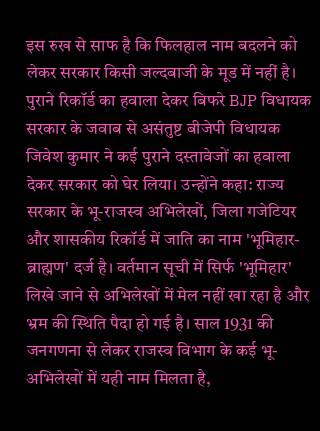इस रुख से साफ है कि फिलहाल नाम बदलने को लेकर सरकार किसी जल्दबाजी के मूड में नहीं है। पुराने रिकॉर्ड का हवाला देकर बिफरे BJP विधायक सरकार के जवाब से असंतुष्ट बीजेपी विधायक जिवेश कुमार ने कई पुराने दस्तावेजों का हवाला देकर सरकार को घेर लिया। उन्होंने कहा: राज्य सरकार के भू-राजस्व अभिलेखों, जिला गजेटियर और शासकीय रिकॉर्ड में जाति का नाम 'भूमिहार-ब्राह्मण' दर्ज है। वर्तमान सूची में सिर्फ 'भूमिहार' लिखे जाने से अभिलेखों में मेल नहीं खा रहा है और भ्रम की स्थिति पैदा हो गई है। साल 1931 की जनगणना से लेकर राजस्व विभाग के कई भू-अभिलेखों में यही नाम मिलता है,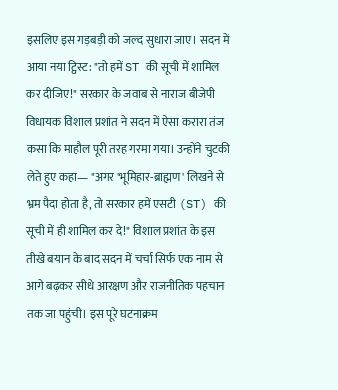इसलिए इस गड़बड़ी को जल्द सुधारा जाए। सदन में आया नया ट्विस्ट: "तो हमें ST की सूची में शामिल कर दीजिए!" सरकार के जवाब से नाराज बीजेपी विधायक विशाल प्रशांत ने सदन में ऐसा करारा तंज कसा कि माहौल पूरी तरह गरमा गया। उन्होंने चुटकी लेते हुए कहा— "अगर 'भूमिहार-ब्राह्मण' लिखने से भ्रम पैदा होता है, तो सरकार हमें एसटी (ST) की सूची में ही शामिल कर दे!" विशाल प्रशांत के इस तीखे बयान के बाद सदन में चर्चा सिर्फ एक नाम से आगे बढ़कर सीधे आरक्षण और राजनीतिक पहचान तक जा पहुंची। इस पूरे घटनाक्रम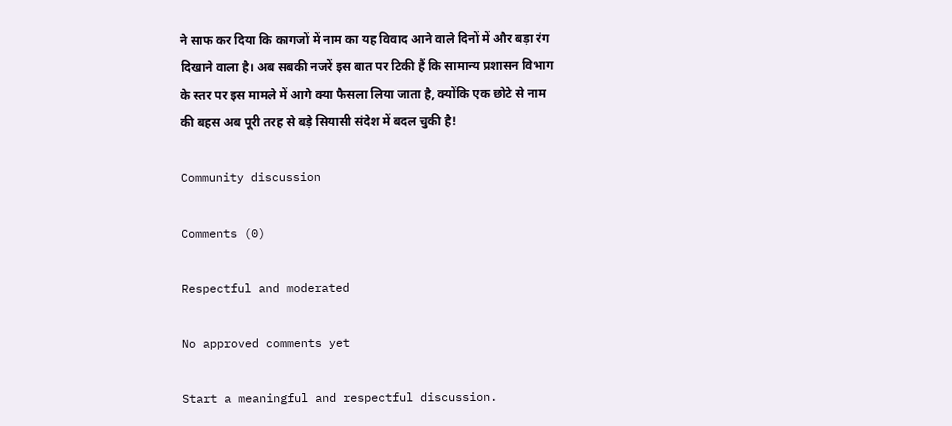ने साफ कर दिया कि कागजों में नाम का यह विवाद आने वाले दिनों में और बड़ा रंग दिखाने वाला है। अब सबकी नजरें इस बात पर टिकी हैं कि सामान्य प्रशासन विभाग के स्तर पर इस मामले में आगे क्या फैसला लिया जाता है, क्योंकि एक छोटे से नाम की बहस अब पूरी तरह से बड़े सियासी संदेश में बदल चुकी है!

Community discussion

Comments (0)

Respectful and moderated

No approved comments yet

Start a meaningful and respectful discussion.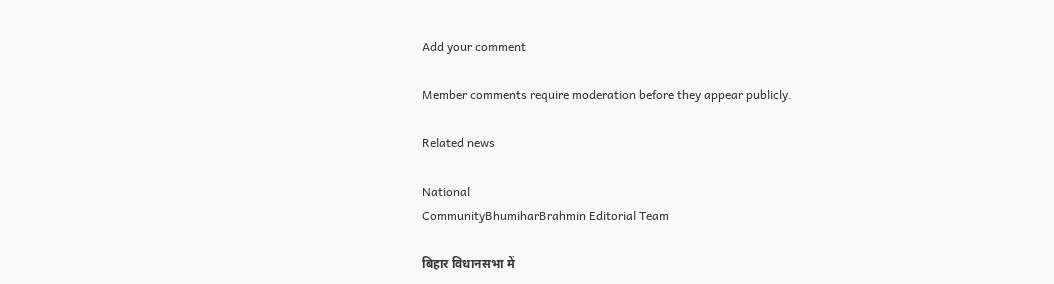Add your comment

Member comments require moderation before they appear publicly.

Related news

National
CommunityBhumiharBrahmin Editorial Team

बिहार विधानसभा में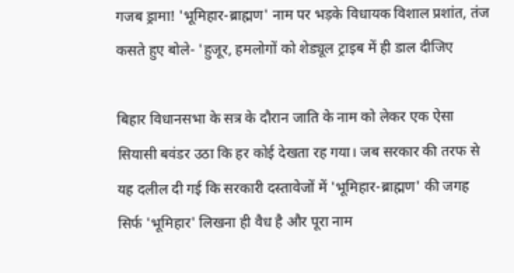गजब ड्रामा! 'भूमिहार-ब्राह्मण' नाम पर भड़के विधायक विशाल प्रशांत, तंज कसते हुए बोले- 'हुजूर, हमलोगों को शेड्यूल ट्राइब में ही डाल दीजिए

बिहार विधानसभा के सत्र के दौरान जाति के नाम को लेकर एक ऐसा सियासी बवंडर उठा कि हर कोई देखता रह गया। जब सरकार की तरफ से यह दलील दी गई कि सरकारी दस्तावेजों में 'भूमिहार-ब्राह्मण' की जगह सिर्फ 'भूमिहार' लिखना ही वैध है और पूरा नाम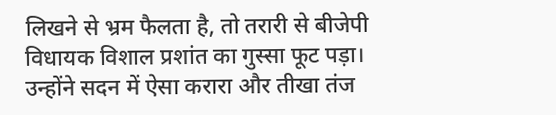लिखने से भ्रम फैलता है, तो तरारी से बीजेपी विधायक विशाल प्रशांत का गुस्सा फूट पड़ा। उन्होंने सदन में ऐसा करारा और तीखा तंज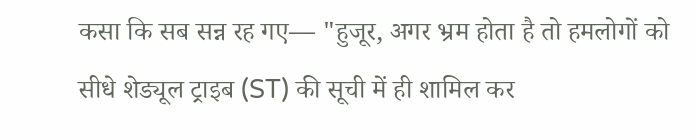कसा कि सब सन्न रह गए— "हुजूर, अगर भ्रम होता है तो हमलोगों को सीधे शेड्यूल ट्राइब (ST) की सूची में ही शामिल कर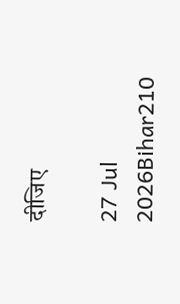दीजिए

27 Jul 2026Bihar210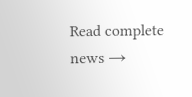Read complete news →